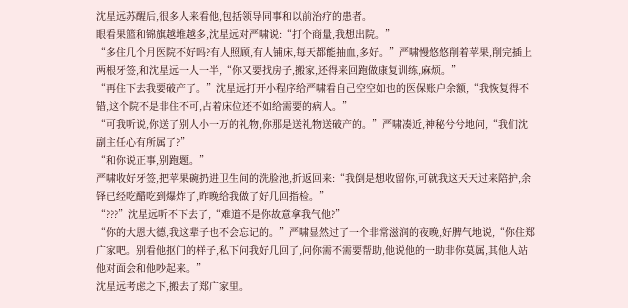沈星远苏醒后,很多人来看他,包括领导同事和以前治疗的患者。
眼看果篮和锦旗越堆越多,沈星远对严啸说:“打个商量,我想出院。”
“多住几个月医院不好吗?有人照顾,有人铺床,每天都能抽血,多好。”严啸慢悠悠削着苹果,削完插上两根牙签,和沈星远一人一半,“你又要找房子,搬家,还得来回跑做康复训练,麻烦。”
“再住下去我要破产了。”沈星远打开小程序给严啸看自己空空如也的医保账户余额,“我恢复得不错,这个院不是非住不可,占着床位还不如给需要的病人。”
“可我听说,你送了别人小一万的礼物,你那是送礼物送破产的。”严啸凑近,神秘兮兮地问,“我们沈副主任心有所属了?”
“和你说正事,别跑题。”
严啸收好牙签,把苹果碗扔进卫生间的洗脸池,折返回来:“我倒是想收留你,可就我这天天过来陪护,余铎已经吃醋吃到爆炸了,昨晚给我做了好几回指检。”
“???”沈星远听不下去了,“难道不是你故意拿我气他?”
“你的大恩大德,我这辈子也不会忘记的。”严啸显然过了一个非常滋润的夜晚,好脾气地说,“你住郑广家吧。别看他抠门的样子,私下问我好几回了,问你需不需要帮助,他说他的一助非你莫属,其他人站他对面会和他吵起来。”
沈星远考虑之下,搬去了郑广家里。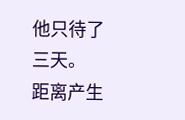他只待了三天。
距离产生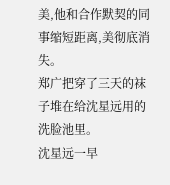美,他和合作默契的同事缩短距离,美彻底消失。
郑广把穿了三天的袜子堆在给沈星远用的洗脸池里。
沈星远一早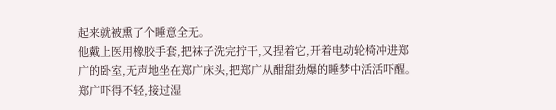起来就被熏了个睡意全无。
他戴上医用橡胶手套,把袜子洗完拧干,又捏着它,开着电动轮椅冲进郑广的卧室,无声地坐在郑广床头,把郑广从酣甜劲爆的睡梦中活活吓醒。
郑广吓得不轻,接过湿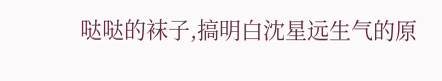哒哒的袜子,搞明白沈星远生气的原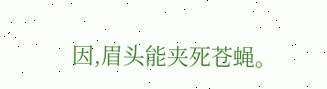因,眉头能夹死苍蝇。